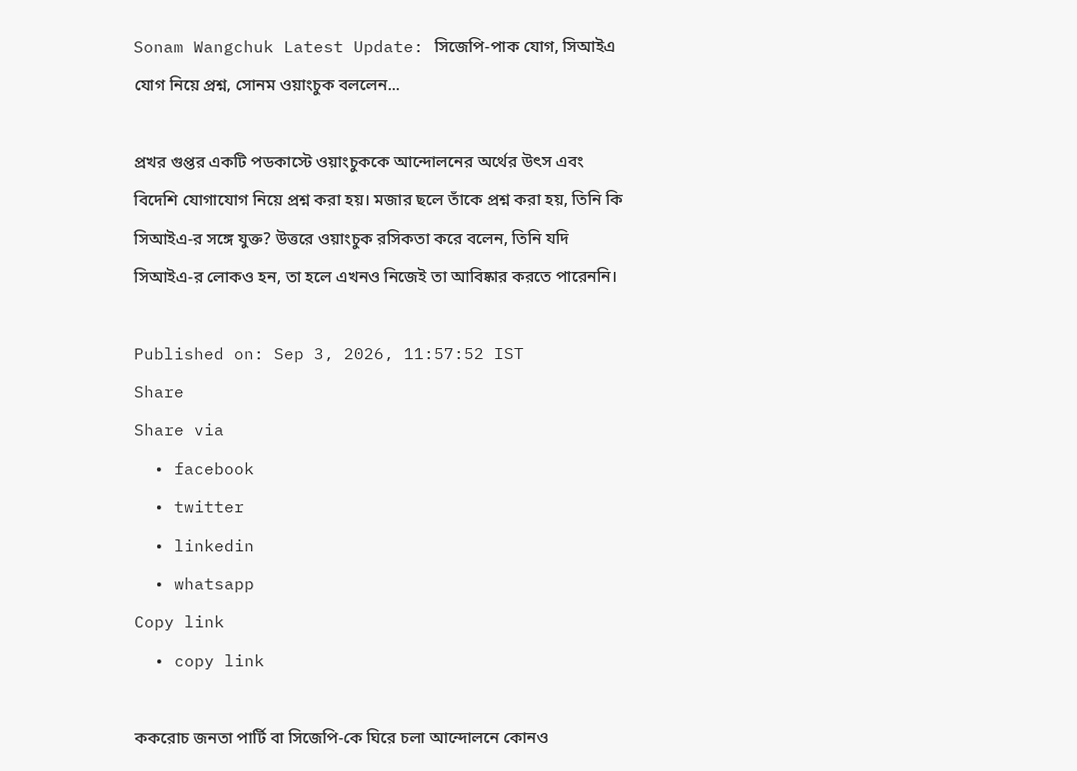Sonam Wangchuk Latest Update: সিজেপি-পাক যোগ, সিআইএ যোগ নিয়ে প্রশ্ন, সোনম ওয়াংচুক বললেন...

প্রখর গুপ্তর একটি পডকাস্টে ওয়াংচুককে আন্দোলনের অর্থের উৎস এবং বিদেশি যোগাযোগ নিয়ে প্রশ্ন করা হয়। মজার ছলে তাঁকে প্রশ্ন করা হয়, তিনি কি সিআইএ-র সঙ্গে যুক্ত? উত্তরে ওয়াংচুক রসিকতা করে বলেন, তিনি যদি সিআইএ-র লোকও হন, তা হলে এখনও নিজেই তা আবিষ্কার করতে পারেননি।

Published on: Sep 3, 2026, 11:57:52 IST
Share
Share via
  • facebook
  • twitter
  • linkedin
  • whatsapp
Copy link
  • copy link

ককরোচ জনতা পার্টি বা সিজেপি-কে ঘিরে চলা আন্দোলনে কোনও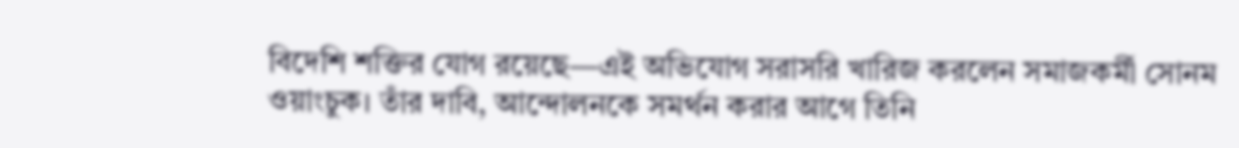বিদেশি শক্তির যোগ রয়েছে—এই অভিযোগ সরাসরি খারিজ করলেন সমাজকর্মী সোনম ওয়াংচুক। তাঁর দাবি, আন্দোলনকে সমর্থন করার আগে তিনি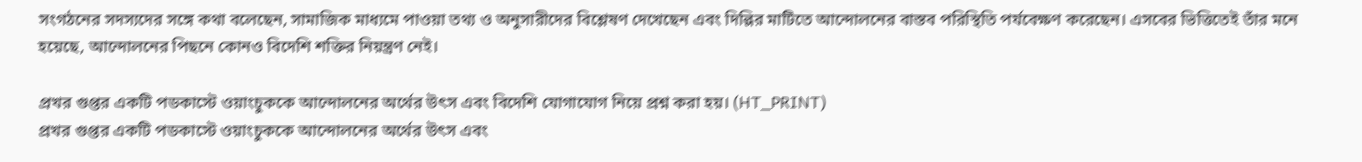সংগঠনের সদস্যদের সঙ্গে কথা বলেছেন, সামাজিক মাধ্যমে পাওয়া তথ্য ও অনুসারীদের বিশ্লেষণ দেখেছেন এবং দিল্লির মাটিতে আন্দোলনের বাস্তব পরিস্থিতি পর্যবেক্ষণ করেছেন। এসবের ভিত্তিতেই তাঁর মনে হয়েছে, আন্দোলনের পিছনে কোনও বিদেশি শক্তির নিয়ন্ত্রণ নেই।

প্রখর গুপ্তর একটি পডকাস্টে ওয়াংচুককে আন্দোলনের অর্থের উৎস এবং বিদেশি যোগাযোগ নিয়ে প্রশ্ন করা হয়। (HT_PRINT)
প্রখর গুপ্তর একটি পডকাস্টে ওয়াংচুককে আন্দোলনের অর্থের উৎস এবং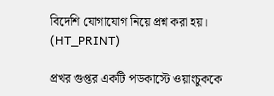বিদেশি যোগাযোগ নিয়ে প্রশ্ন করা হয়। (HT_PRINT)

প্রখর গুপ্তর একটি পডকাস্টে ওয়াংচুককে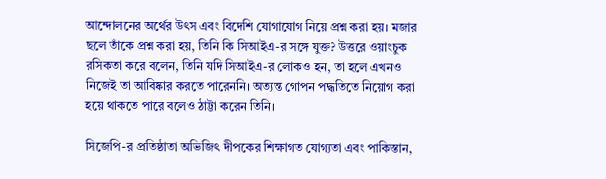আন্দোলনের অর্থের উৎস এবং বিদেশি যোগাযোগ নিয়ে প্রশ্ন করা হয়। মজার ছলে তাঁকে প্রশ্ন করা হয়, তিনি কি সিআইএ-র সঙ্গে যুক্ত? উত্তরে ওয়াংচুক রসিকতা করে বলেন, তিনি যদি সিআইএ-র লোকও হন, তা হলে এখনও নিজেই তা আবিষ্কার করতে পারেননি। অত্যন্ত গোপন পদ্ধতিতে নিয়োগ করা হয়ে থাকতে পারে বলেও ঠাট্টা করেন তিনি।

সিজেপি-র প্রতিষ্ঠাতা অভিজিৎ দীপকের শিক্ষাগত যোগ্যতা এবং পাকিস্তান,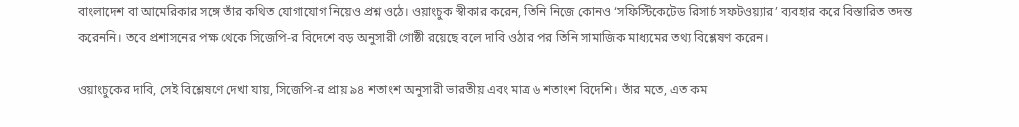বাংলাদেশ বা আমেরিকার সঙ্গে তাঁর কথিত যোগাযোগ নিয়েও প্রশ্ন ওঠে। ওয়াংচুক স্বীকার করেন, তিনি নিজে কোনও ‘সফিস্টিকেটেড রিসার্চ সফটওয়্যার’ ব্যবহার করে বিস্তারিত তদন্ত করেননি। তবে প্রশাসনের পক্ষ থেকে সিজেপি-র বিদেশে বড় অনুসারী গোষ্ঠী রয়েছে বলে দাবি ওঠার পর তিনি সামাজিক মাধ্যমের তথ্য বিশ্লেষণ করেন।

ওয়াংচুকের দাবি, সেই বিশ্লেষণে দেখা যায়, সিজেপি-র প্রায় ৯৪ শতাংশ অনুসারী ভারতীয় এবং মাত্র ৬ শতাংশ বিদেশি। তাঁর মতে, এত কম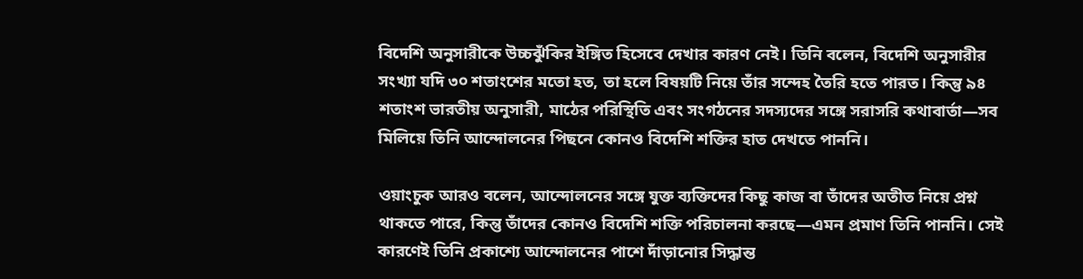বিদেশি অনুসারীকে উচ্চঝুঁকির ইঙ্গিত হিসেবে দেখার কারণ নেই। তিনি বলেন, বিদেশি অনুসারীর সংখ্যা যদি ৩০ শতাংশের মতো হত, তা হলে বিষয়টি নিয়ে তাঁর সন্দেহ তৈরি হতে পারত। কিন্তু ৯৪ শতাংশ ভারতীয় অনুসারী, মাঠের পরিস্থিতি এবং সংগঠনের সদস্যদের সঙ্গে সরাসরি কথাবার্তা—সব মিলিয়ে তিনি আন্দোলনের পিছনে কোনও বিদেশি শক্তির হাত দেখতে পাননি।

ওয়াংচুক আরও বলেন, আন্দোলনের সঙ্গে যুক্ত ব্যক্তিদের কিছু কাজ বা তাঁদের অতীত নিয়ে প্রশ্ন থাকতে পারে, কিন্তু তাঁদের কোনও বিদেশি শক্তি পরিচালনা করছে—এমন প্রমাণ তিনি পাননি। সেই কারণেই তিনি প্রকাশ্যে আন্দোলনের পাশে দাঁড়ানোর সিদ্ধান্ত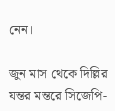নেন।

জুন মাস থেকে দিল্লির যন্তর মন্তরে সিজেপি-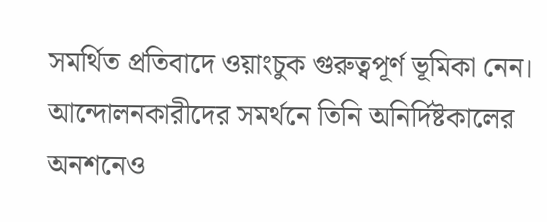সমর্থিত প্রতিবাদে ওয়াংচুক গুরুত্বপূর্ণ ভূমিকা নেন। আন্দোলনকারীদের সমর্থনে তিনি অনির্দিষ্টকালের অনশনেও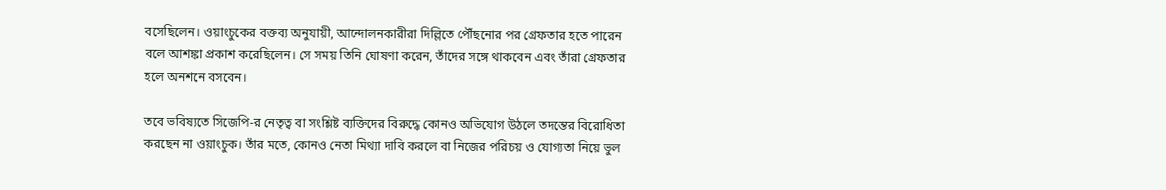বসেছিলেন। ওয়াংচুকের বক্তব্য অনুযায়ী, আন্দোলনকারীরা দিল্লিতে পৌঁছনোর পর গ্রেফতার হতে পারেন বলে আশঙ্কা প্রকাশ করেছিলেন। সে সময় তিনি ঘোষণা করেন, তাঁদের সঙ্গে থাকবেন এবং তাঁরা গ্রেফতার হলে অনশনে বসবেন।

তবে ভবিষ্যতে সিজেপি-র নেতৃত্ব বা সংশ্লিষ্ট ব্যক্তিদের বিরুদ্ধে কোনও অভিযোগ উঠলে তদন্তের বিরোধিতা করছেন না ওয়াংচুক। তাঁর মতে, কোনও নেতা মিথ্যা দাবি করলে বা নিজের পরিচয় ও যোগ্যতা নিয়ে ভুল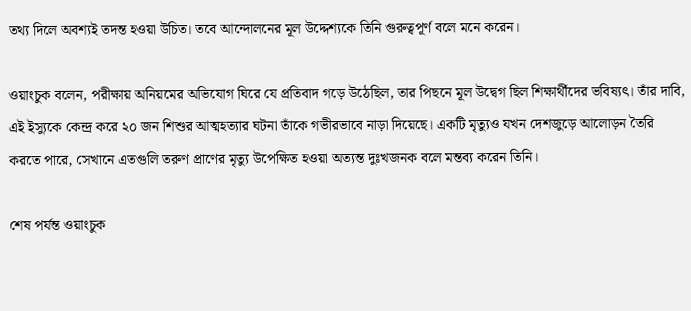তথ্য দিলে অবশ্যই তদন্ত হওয়া উচিত। তবে আন্দোলনের মূল উদ্দেশ্যকে তিনি গুরুত্বপূর্ণ বলে মনে করেন।

ওয়াংচুক বলেন, পরীক্ষায় অনিয়মের অভিযোগ ঘিরে যে প্রতিবাদ গড়ে উঠেছিল, তার পিছনে মূল উদ্বেগ ছিল শিক্ষার্থীদের ভবিষ্যৎ। তাঁর দাবি, এই ইস্যুকে কেন্দ্র করে ২০ জন শিশুর আত্মহত্যার ঘটনা তাঁকে গভীরভাবে নাড়া দিয়েছে। একটি মৃত্যুও যখন দেশজুড়ে আলোড়ন তৈরি করতে পারে, সেখানে এতগুলি তরুণ প্রাণের মৃত্যু উপেক্ষিত হওয়া অত্যন্ত দুঃখজনক বলে মন্তব্য করেন তিনি।

শেষ পর্যন্ত ওয়াংচুক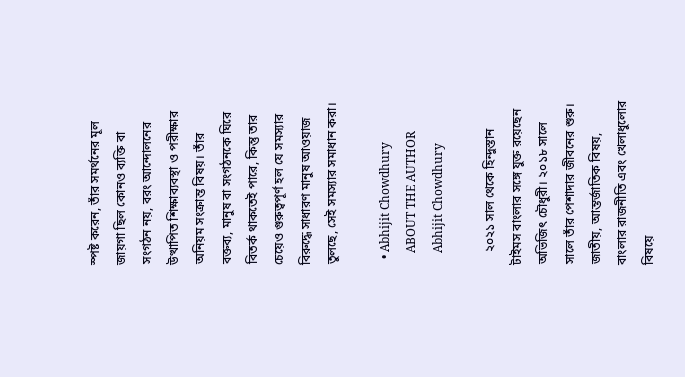স্পষ্ট করেন, তাঁর সমর্থনের মূল জায়গা ছিল কোনও ব্যক্তি বা সংগঠন নয়, বরং আন্দোলনের উত্থাপিত শিক্ষাব্যবস্থা ও পরীক্ষার অনিয়ম সংক্রান্ত বিষয়। তাঁর বক্তব্য, মানুষ বা সংগঠনকে ঘিরে বিতর্ক থাকতেই পারে, কিন্তু তার চেয়েও গুরুত্বপূর্ণ হল যে সমস্যার বিরুদ্ধে সাধারণ মানুষ আওয়াজ তুলছে, সেই সমস্যার সমাধান করা।

  • Abhijit Chowdhury
    ABOUT THE AUTHOR
    Abhijit Chowdhury

    ২০২১ সাল থেকে হিন্দুস্তান টাইমস বাংলার সঙ্গে যুক্ত রয়েছেন অভিজিৎ চৌধুরী। ২০১৮ সালে সালে তাঁর পেশাদার জীবনের শুরু। জাতীয়, আন্তর্জাতিক বিষয়, বাংলার রাজনীতি এবং খেলাধুলোর বিষয়ে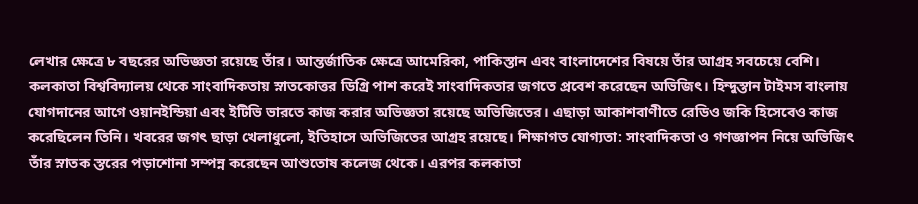লেখার ক্ষেত্রে ৮ বছরের অভিজ্ঞতা রয়েছে তাঁর। আন্তর্জাতিক ক্ষেত্রে আমেরিকা, পাকিস্তান এবং বাংলাদেশের বিষয়ে তাঁর আগ্রহ সবচেয়ে বেশি। কলকাতা বিশ্ববিদ্যালয় থেকে সাংবাদিকতায় স্নাতকোত্তর ডিগ্রি পাশ করেই সাংবাদিকতার জগতে প্রবেশ করেছেন অভিজিৎ। হিন্দুস্তান টাইমস বাংলায় যোগদানের আগে ওয়ানইন্ডিয়া এবং ইটিভি ভারতে কাজ করার অভিজ্ঞতা রয়েছে অভিজিতের। এছাড়া আকাশবাণীতে রেডিও জকি হিসেবেও কাজ করেছিলেন তিনি। খবরের জগৎ ছাড়া খেলাধুলো, ইতিহাসে অভিজিতের আগ্রহ রয়েছে। শিক্ষাগত যোগ্যতা: সাংবাদিকতা ও গণজ্ঞাপন নিয়ে অভিজিৎ তাঁর স্নাতক স্তরের পড়াশোনা সম্পন্ন করেছেন আশুতোষ কলেজ থেকে। এরপর কলকাতা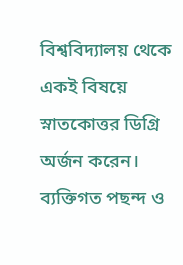বিশ্ববিদ্যালয় থেকে একই বিষয়ে স্নাতকোত্তর ডিগ্রি অর্জন করেন। ব্যক্তিগত পছন্দ ও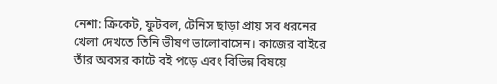নেশা: ক্রিকেট, ফুটবল, টেনিস ছাড়া প্রায় সব ধরনের খেলা দেখতে তিনি ভীষণ ভালোবাসেন। কাজের বাইরে তাঁর অবসর কাটে বই পড়ে এবং বিভিন্ন বিষয়ে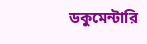ডকুমেন্টারি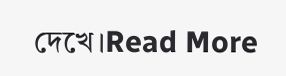দেখে।Read More